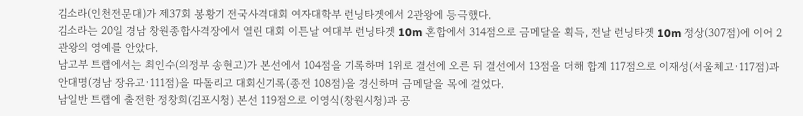김소라(인천전문대)가 제37회 봉황기 전국사격대회 여자대학부 런닝타겟에서 2관왕에 등극했다.
김소라는 20일 경남 창원종합사격장에서 열린 대회 이튼날 여대부 런닝타겟 10m 혼합에서 314점으로 금메달을 획득, 전날 런닝타겟 10m 정상(307점)에 이어 2관왕의 영예를 안았다.
남고부 트랩에서는 최인수(의정부 송현고)가 본선에서 104점을 기록하며 1위로 결선에 오른 뒤 결선에서 13점을 더해 합계 117점으로 이재성(서울체고·117점)과 안대명(경남 장유고·111점)을 따돌리고 대회신기록(종전 108점)을 경신하며 금메달을 목에 걸었다.
남일반 트랩에 출전한 정창희(김포시청) 본선 119점으로 이영식(창원시청)과 공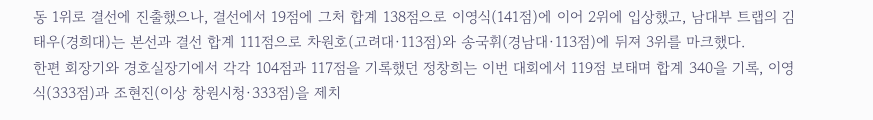동 1위로 결선에 진출했으나, 결선에서 19점에 그처 합계 138점으로 이영식(141점)에 이어 2위에 입상했고, 남대부 트랩의 김태우(경희대)는 본선과 결선 합계 111점으로 차원호(고려대·113점)와 송국휘(경남대·113점)에 뒤져 3위를 마크했다.
한편 회장기와 경호실장기에서 각각 104점과 117점을 기록했던 정창희는 이번 대회에서 119점 보태며 합계 340을 기록, 이영식(333점)과 조현진(이상 창원시청·333점)을 제치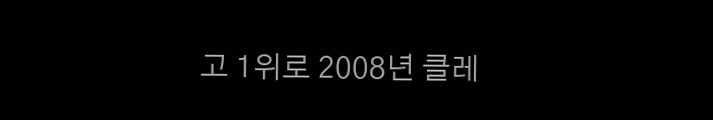고 1위로 2008년 클레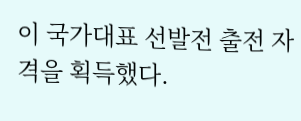이 국가대표 선발전 출전 자격을 획득했다.